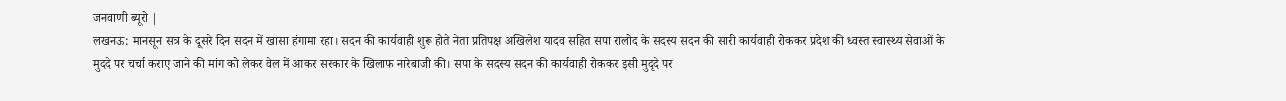जनवाणी ब्यूरो |
लखनऊ: मानसून सत्र के दूसरे दिन सदन में खासा हंगामा रहा। सदन की कार्यवाही शुरू होते नेता प्रतिपक्ष अखिलेश यादव सहित सपा रालोद के सदस्य सदन की सारी कार्यवाही रोककर प्रदेश की ध्वस्त स्वास्थ्य सेवाओं के मुददे पर चर्चा कराए जाने की मांग को लेकर वेल में आकर सरकार के खिलाफ नारेबाजी की। सपा के सदस्य सदन की कार्यवाही रोककर इसी मुदृदे पर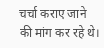चर्चा कराए जाने की मांग कर रहे थे।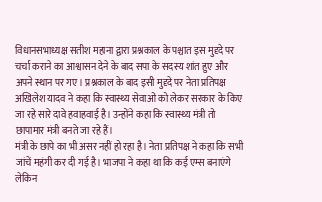विधानसभाध्यक्ष सतीश महाना द्वारा प्रश्नकाल के पश्चात इस मुदृदे पर चर्चा कराने का आश्वासन देने के बाद सपा के सदस्य शांत हुए और अपने स्थान पर गए। प्रश्नकाल के बाद इसी मुदृदे पर नेता प्रतिपक्ष अखिलेश यादव ने कहा कि स्वास्थ्य सेवाओं को लेकर सरकार के किए जा रहे सारे दावे हवाहवाई है। उन्होंने कहा कि स्वास्थ्य मंत्री तो छापामार मंत्री बनते जा रहे हैं।
मंत्री के छापे का भी असर नहीं हो रहा है। नेता प्रतिपक्ष ने कहा कि सभी जांचें महंगी कर दी गई है। भाजपा ने कहा था कि कई एम्स बनाएंगे लेकिन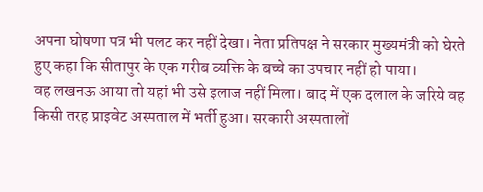अपना घोषणा पत्र भी पलट कर नहीं देखा। नेता प्रतिपक्ष ने सरकार मुख्यमंत्री को घेरते हुए कहा कि सीतापुर के एक गरीब व्यक्ति के बच्चे का उपचार नहीं हो पाया।
वह लखनऊ आया तो यहां भी उसे इलाज नहीं मिला। बाद में एक दलाल के जरिये वह किसी तरह प्राइवेट अस्पताल में भर्ती हुआ। सरकारी अस्पतालों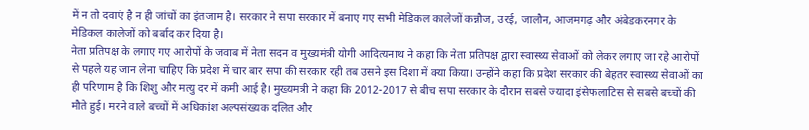में न तो दवाएं है न ही जांचों का इंतजाम है। सरकार ने सपा सरकार में बनाए गए सभी मेडिकल कालेजों कन्नौज, उरई, जालौन, आजमगढ़ और अंबेडकरनगर के मेडिकल कालेजों को बर्बाद कर दिया है।
नेता प्रतिपक्ष के लगाए गए आरोपों के जवाब में नेता सदन व मुख्यमंत्री योगी आदित्यनाथ ने कहा कि नेता प्रतिपक्ष द्वारा स्वास्थ्य सेवाओं को लेकर लगाए जा रहे आरोपों से पहले यह जान लेना चाहिए कि प्रदेश में चार बार सपा की सरकार रही तब उसने इस दिशा में क्या किया। उन्होंने कहा कि प्रदेश सरकार की बेहतर स्वास्थ्य सेवाओं का ही परिणाम है कि शिशु और मत्यु दर में कमी आई है। मुख्यमत्री ने कहा कि 2012-2017 से बीच सपा सरकार के दौरान सबसे ज्यादा इंसेफलाटिस से सबसे बच्चों की मौते हुई। मरने वाले बच्चों में अधिकांश अल्पसंख्यक दलित और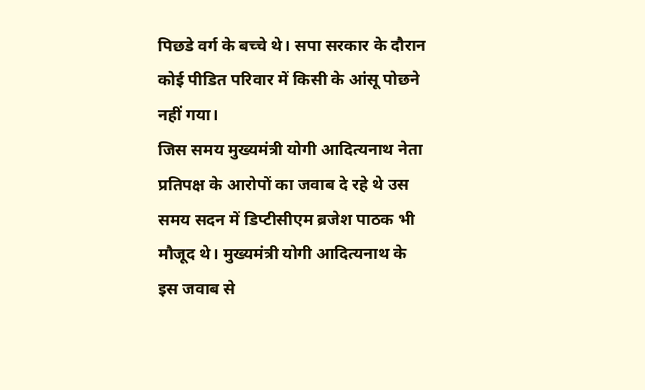पिछडे वर्ग के बच्चे थे। सपा सरकार के दौरान कोई पीडित परिवार में किसी के आंसू पोछने नहीं गया।
जिस समय मुख्यमंत्री योगी आदित्यनाथ नेता प्रतिपक्ष के आरोपों का जवाब दे रहे थे उस समय सदन में डिप्टीसीएम ब्रजेश पाठक भी मौजूद थे। मुख्यमंत्री योगी आदित्यनाथ के इस जवाब से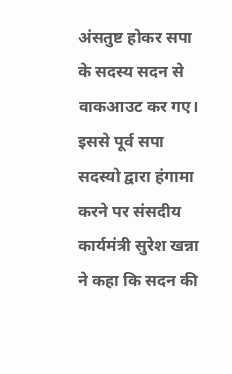अंसतुष्ट होकर सपा के सदस्य सदन से वाकआउट कर गए। इससे पूर्व सपा सदस्यो द्वारा हंगामा करने पर संसदीय कार्यमंत्री सुरेश खन्ना ने कहा कि सदन की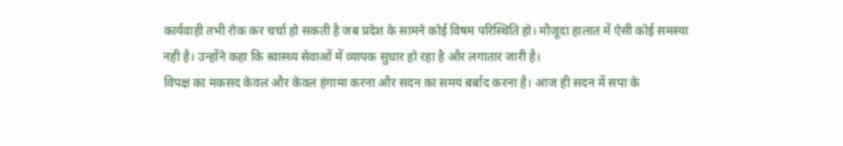कार्यवाही तभी रोक कर चर्चा हो सकती है जब प्रदेश के सामने कोई विषम परिस्थिति हो। मौजूदा हालात में ऐसी कोई समस्या नही है। उन्होंने कहा कि स्वास्थ्य सेवाओं में व्यापक सुधार हो रहा है और लगातार जारी है।
विपक्ष का मकसद केवल और केवल हंगामा करना और सदन का समय बर्बाद करना है। आज ही सदन में सपा के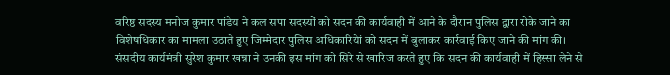वरिष्ठ सदस्य मनोज कुमार पांडेय ने कल सपा सदस्यों को सदन की कार्यवाही में आने के दौरान पुलिस द्वारा रोके जाने का विशेषधिकार का मामला उठाते हुए जिम्मेदार पुलिस अधिकारियेां को सदन में बुलाकर कार्रवाई किए जाने की मांग की।
संसदीय कार्यमंत्री सुरेश कुमार खन्ना ने उनकी इस मांग को सिरे से खारिज करते हुए कि सदन की कार्यवाही में हिस्सा लेने से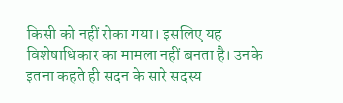किसी को नहीं रोका गया। इसलिए यह विशेषाधिकार का मामला नहीं बनता है। उनके इतना कहते ही सदन के सारे सदस्य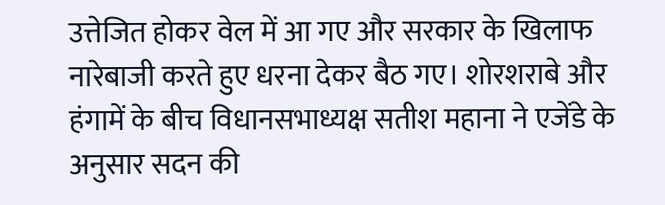उत्तेजित होकर वेल में आ गए और सरकार के खिलाफ नारेबाजी करते हुए धरना देकर बैठ गए। शोरशराबे और हंगामें के बीच विधानसभाध्यक्ष सतीश महाना ने एजेंडे के अनुसार सदन की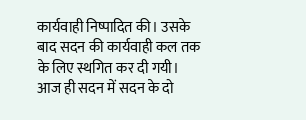कार्यवाही निष्पादित की। उसके बाद सदन की कार्यवाही कल तक के लिए स्थगित कर दी गयी।
आज ही सदन में सदन के दो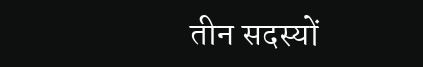तीन सदस्यों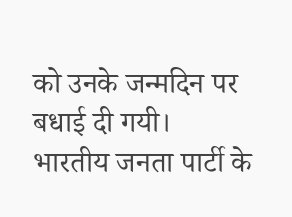को उनके जन्मदिन पर बधाई दी गयी। भारतीय जनता पार्टी के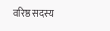वरिष्ठ सदस्य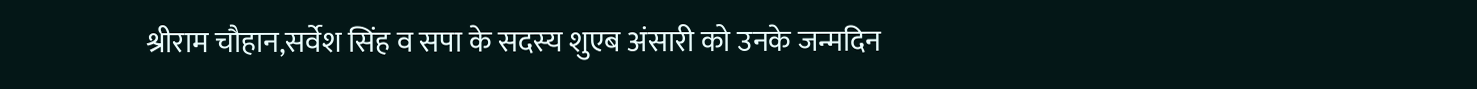श्रीराम चौहान,सर्वेश सिंह व सपा के सदस्य शुएब अंसारी को उनके जन्मदिन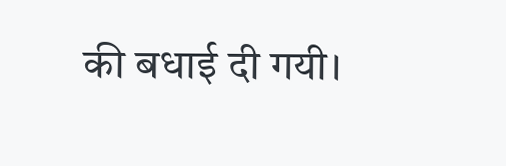की बधाई दी गयी।